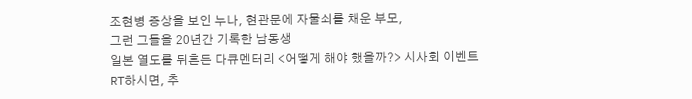조현병 증상을 보인 누나, 현관문에 자물쇠를 채운 부모,
그런 그들을 20년간 기록한 남동생
일본 열도를 뒤흔든 다큐멘터리 <어떻게 해야 했을까?> 시사회 이벤트
RT하시면, 추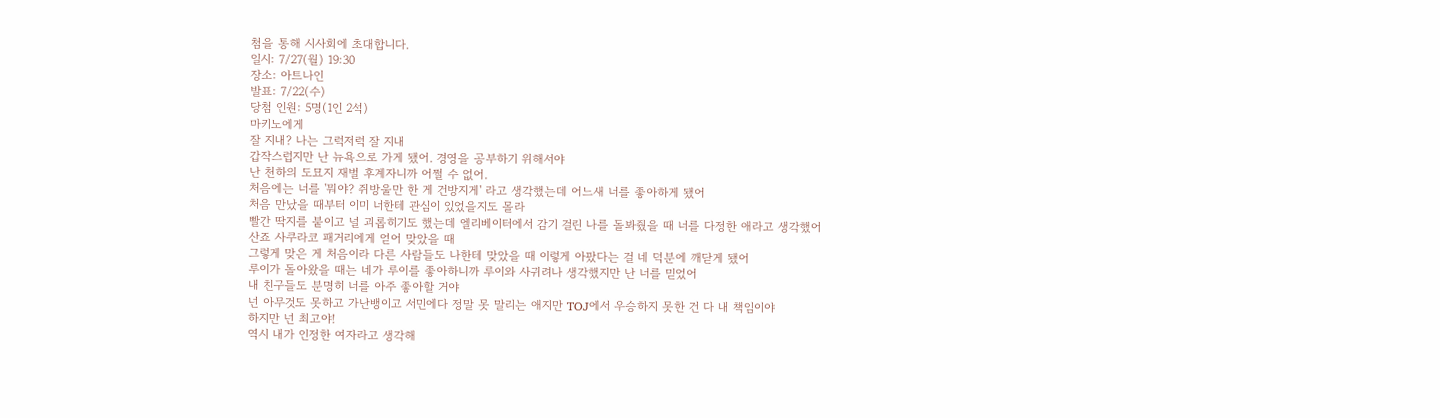첨을 통해 시사회에 초대합니다.
일시: 7/27(월) 19:30
장소: 아트나인
발표: 7/22(수)
당첨 인원: 5명(1인 2석)
마키노에게
잘 지내? 나는 그럭저럭 잘 지내
갑작스럽지만 난 뉴욕으로 가게 됐어. 경영을 공부하기 위해서야
난 천하의 도묘지 재벌 후계자니까 어쩔 수 없어.
처음에는 너를 '뭐야? 쥐방울만 한 게 건방지게' 라고 생각했는데 어느새 너를 좋아하게 됐어
처음 만났을 때부터 이미 너한테 관심이 있었을지도 몰라
빨간 딱지를 붙이고 널 괴롭히기도 했는데 엘리베이터에서 감기 걸린 나를 돌봐줬을 때 너를 다정한 애라고 생각했어
산죠 사쿠라코 패거리에게 얻어 맞았을 때
그렇게 맞은 게 처음이라 다른 사람들도 나한테 맞았을 때 이렇게 아팠다는 걸 네 덕분에 깨닫게 됐어
루이가 돌아왔을 때는 네가 루이를 좋아하니까 루이와 사귀려나 생각했지만 난 너를 믿었어
내 친구들도 분명히 너를 아주 좋아할 거야
넌 아무것도 못하고 가난뱅이고 서민에다 정말 못 말리는 애지만 TOJ에서 우승하지 못한 건 다 내 책임이야
하지만 넌 최고야!
역시 내가 인정한 여자라고 생각해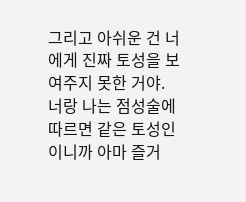그리고 아쉬운 건 너에게 진짜 토성을 보여주지 못한 거야.
너랑 나는 점성술에 따르면 같은 토성인이니까 아마 즐거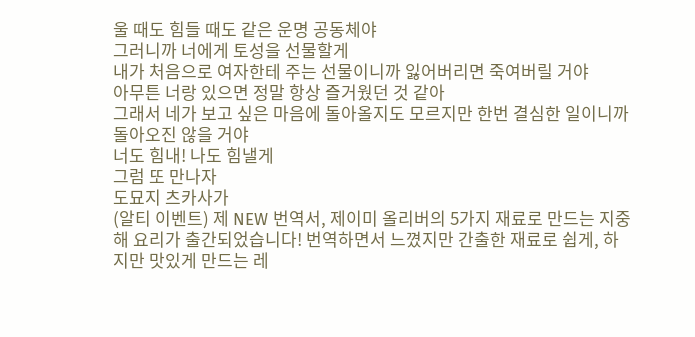울 때도 힘들 때도 같은 운명 공동체야
그러니까 너에게 토성을 선물할게
내가 처음으로 여자한테 주는 선물이니까 잃어버리면 죽여버릴 거야
아무튼 너랑 있으면 정말 항상 즐거웠던 것 같아
그래서 네가 보고 싶은 마음에 돌아올지도 모르지만 한번 결심한 일이니까 돌아오진 않을 거야
너도 힘내! 나도 힘낼게
그럼 또 만나자
도묘지 츠카사가
(알티 이벤트) 제 NEW 번역서, 제이미 올리버의 5가지 재료로 만드는 지중해 요리가 출간되었습니다! 번역하면서 느꼈지만 간출한 재료로 쉽게, 하지만 맛있게 만드는 레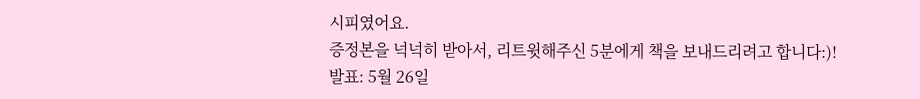시피였어요.
증정본을 넉넉히 받아서, 리트윗해주신 5분에게 책을 보내드리려고 합니다:)!
발표: 5월 26일